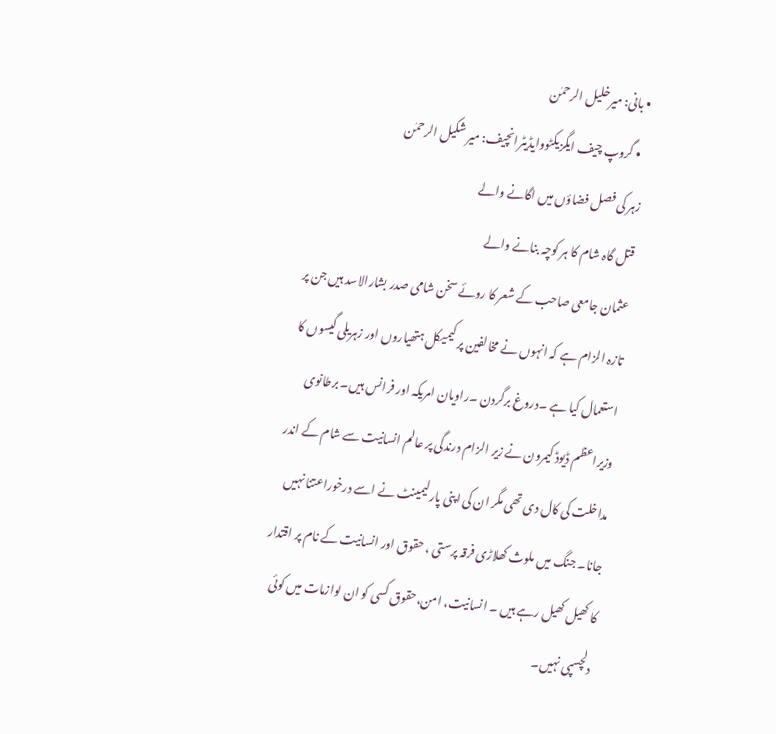• بانی: میرخلیل الرحمٰن
  • گروپ چیف ایگزیکٹووایڈیٹرانچیف: میر شکیل الرحمٰن
زہر کی فصل فضاؤں میں اگانے والے
قتل گاہ شام کا ہر کوچہ بنانے والے
عثمان جامعی صاحب کے شعر کا روئے سخن شامی صدر بشارالاسد ہیں جن پر تازہ الزام ہے کہ انہوں نے مخالفین پر کیمیکل ہتھیاروں اور زہریلی گیسوں کا استعمال کیا ہے ۔دروغ برگردن ۔راویان امریکہ اور فرانس ہیں۔ برطانوی وزیراعظم ڈیوڈ کیمرون نے زیر الزام درندگی پر عالم انسانیت سے شام کے اندر مداخلت کی کال دی تھی مگر ان کی اپنی پارلیمینٹ نے اسے درخوراعتنا نہیں جانا۔ جنگ میں ملوث کھلاڑی فرقہ پرستی ، حقوق اور انسانیت کے نام پر اقتدار کا کھیل کھیل رہے ہیں ۔ انسانیت، امن،حقوق کسی کو ان لوازمات میں کوئی دلچسپی نہیں۔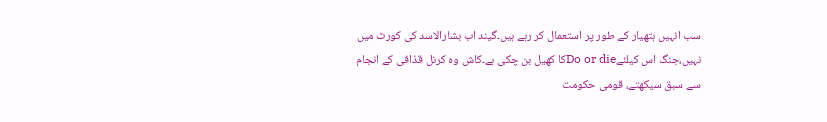سب انہیں ہتھیار کے طور پر استعمال کر رہے ہیں۔گیند اب بشارالاسد کی کورٹ میں نہیں،جنگ اس کیلئےDo or dieکا کھیل بن چکی ہے۔کاش وہ کرنل قذافی کے انجام سے سبق سیکھتے، قومی حکومت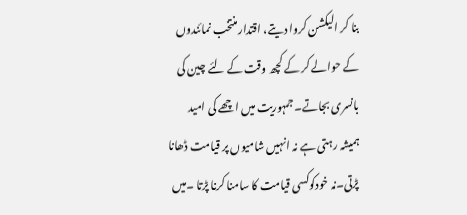بنا کر الیکشن کروا دیتے، اقتدار منتخب نمائندوں کے حوالے کر کے کچھ وقت کے لئے چین کی بانسری بجاتے۔ جمہوریت میں اچھے کی امید ہمیشہ رہتی ہے نہ انہیں شامیوں پر قیامت ڈھانا پڑتی۔نہ خودکوکسی قیامت کا سامنا کرنا پڑتا ۔میں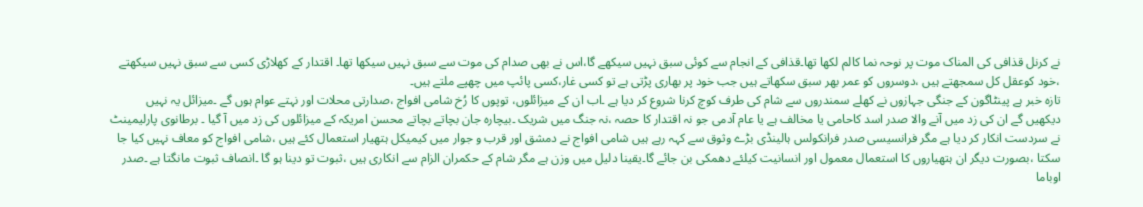نے کرنل قذافی کی المناک موت پر نوحہ نما کالم لکھا تھا۔قذافی کے انجام سے کوئی سبق نہیں سیکھے گا،اس نے بھی صدام کی موت سے سبق نہیں سیکھا تھا۔ اقتدار کے کھلاڑی کسی سے سبق نہیں سیکھتے ،خود کوعقل کل سمجھتے ہیں ،دوسروں کو عمر بھر سبق سکھاتے ہیں جب خود پر بھاری پڑتی ہے تو کسی غار،کسی پائپ میں چھپے ملتے ہیں۔
تازہ خبر ہے پینٹاگون کے جنگی جہازوں نے کھلے سمندروں سے شام کی طرف کوچ کرنا شروع کر دیا ہے ۔اب ان کے میزائلوں، توپوں کا رُخ شامی افواج ،صدارتی محلات اور نہتے عوام ہوں گے ۔میزائل یہ نہیں دیکھیں گے ان کی زد میں آنے والا صدر اسد کاحامی یا مخالف ہے یا عام آدمی جو نہ اقتدار کا حصہ ،نہ جنگ میں شریک ۔بیچارہ جان بچاتے بچاتے محسن امریکہ کے میزائلوں کی زد میں آ گیا ۔ برطانوی پارلیمینٹ نے سردست انکار کر دیا ہے مگر فرانسیسی صدر فرانکولس ہالینڈی بڑے وثوق سے کہہ رہے ہیں شامی افواج نے دمشق اور قرب و جوار میں کیمیکل ہتھیار استعمال کئے ہیں ،شامی افواج کو معاف نہیں کیا جا سکتا ،بصورت دیگر ان ہتھیاروں کا استعمال معمول اور انسانیت کیلئے دھمکی بن جائے گا۔یقینا دلیل میں وزن ہے مگر شام کے حکمران الزام سے انکاری ہیں ،ثبوت تو دینا ہو گا ۔انصاف ثبوت مانگتا ہے ۔صدر اوباما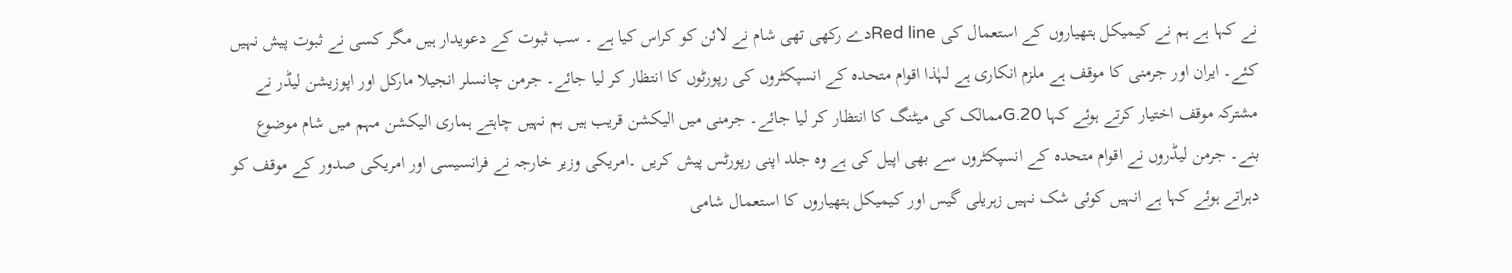نے کہا ہے ہم نے کیمیکل ہتھیاروں کے استعمال کی Red lineدے رکھی تھی شام نے لائن کو کراس کیا ہے ۔ سب ثبوت کے دعویدار ہیں مگر کسی نے ثبوت پیش نہیں کئے۔ ایران اور جرمنی کا موقف ہے ملزم انکاری ہے لہٰذا اقوام متحدہ کے انسپکٹروں کی رپورٹوں کا انتظار کر لیا جائے۔ جرمن چانسلر انجیلا مارکل اور اپوزیشن لیڈر نے مشترکہ موقف اختیار کرتے ہوئے کہا G.20ممالک کی میٹنگ کا انتظار کر لیا جائے۔ جرمنی میں الیکشن قریب ہیں ہم نہیں چاہتے ہماری الیکشن مہم میں شام موضوع بنے۔ جرمن لیڈروں نے اقوام متحدہ کے انسپکٹروں سے بھی اپیل کی ہے وہ جلد اپنی رپورٹس پیش کریں ۔امریکی وزیر خارجہ نے فرانسیسی اور امریکی صدور کے موقف کو دہراتے ہوئے کہا ہے انہیں کوئی شک نہیں زہریلی گیس اور کیمیکل ہتھیاروں کا استعمال شامی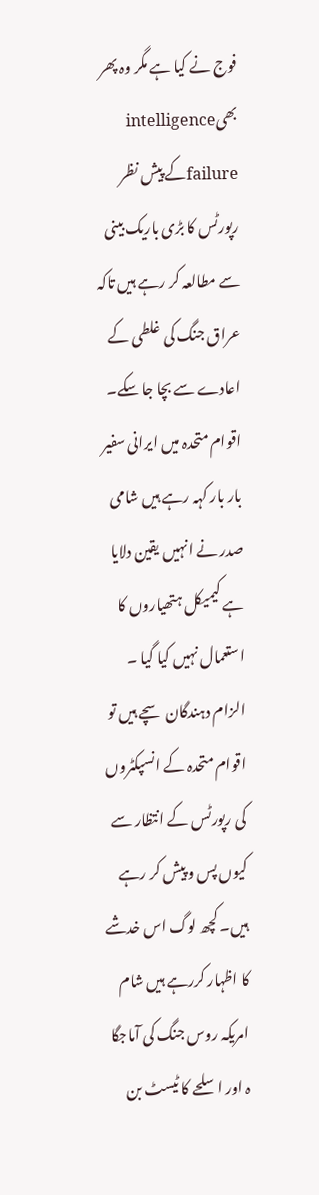فوج نے کیا ہے مگر وہ پھر بھیintelligence failureکے پیش نظر رپورٹس کا بڑی باریک بینی سے مطالعہ کر رہے ہیں تاکہ عراق جنگ کی غلطی کے اعادے سے بچا جا سکے۔ اقوام متحدہ میں ایرانی سفیر بار بار کہہ رہے ہیں شامی صدر نے انہیں یقین دلایا ہے کیمیکل ہتھیاروں کا استعمال نہیں کیا گیا ۔ الزام دہندگان سچے ہیں تو اقوام متحدہ کے انسپکٹروں کی رپورٹس کے انتظار سے کیوں پس و پیش کر رہے ہیں۔ کچھ لوگ اس خدشے کا اظہار کررہے ہیں شام امریکہ روس جنگ کی آماجگا ہ اور اسلحے کا ٹیسٹ بن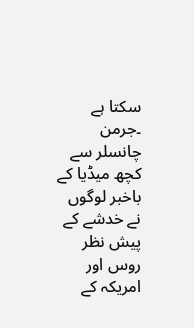سکتا ہے ۔جرمن چانسلر سے کچھ میڈیا کے باخبر لوگوں نے خدشے کے پیش نظر روس اور امریکہ کے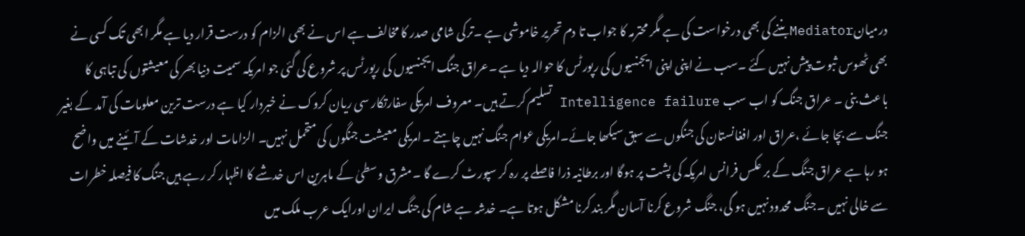درمیانMediatorبننے کی بھی درخواست کی ہے مگر محترمہ کا جواب تا دم تحریر خاموشی ہے ۔ترکی شامی صدر کا مخالف ہے اس نے بھی الزام کو درست قرار دیا ہے مگر ابھی تک کسی نے بھی ٹھوس ثبوت پیش نہیں کئے ۔سب نے اپنی اپنی ایجنسیوں کی رپورٹس کا حوالہ دیا ہے ۔عراق جنگ ایجنسیوں کی رپورٹس پر شروع کی گئی جو امریکہ سمیت دنیا بھر کی معیشتوں کی تباہی کا باعث بنی ۔ عراق جنگ کو اب سب Intelligence failure تسلیم کرتے ہیں۔ معروف امریکی سفارتکار سی ریان کروک نے خبردار کیا ہے درست ترین معلومات کی آمد کے بغیر جنگ سے بچا جائے ،عراق اور افغانستان کی جنگوں سے سبق سیکھا جائے۔امریکی عوام جنگ نہیں چاہتے ۔امریکی معیشت جنگوں کی متحمل نہیں۔ الزامات اور خدشات کے آئینے میں واضح ہو رہا ہے عراق جنگ کے بر عکس فرانس امریکہ کی پشت پر ہوگا اور برطانیہ ذرا فاصلے پر رہ کر سپورٹ کرے گا ۔مشرق وسطیٰ کے ماہرین اس خدشے کا اظہار کر رہے ہیں جنگ کا فیصلہ خطرات سے خالی نہیں ۔جنگ محدود نہیں ہو گی، جنگ شروع کرنا آسان مگر بند کرنا مشکل ہوتا ہے۔ خدشہ ہے شام کی جنگ ایران اورایک عرب ملک میں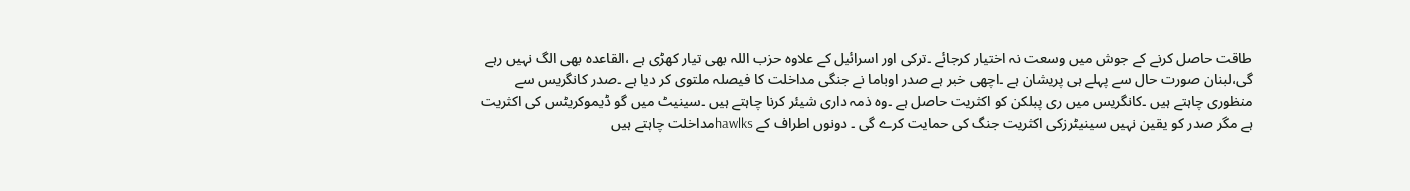طاقت حاصل کرنے کے جوش میں وسعت نہ اختیار کرجائے ۔ترکی اور اسرائیل کے علاوہ حزب اللہ بھی تیار کھڑی ہے ،القاعدہ بھی الگ نہیں رہے گی،لبنان صورت حال سے پہلے ہی پریشان ہے ۔اچھی خبر ہے صدر اوباما نے جنگی مداخلت کا فیصلہ ملتوی کر دیا ہے ۔صدر کانگریس سے منظوری چاہتے ہیں ۔کانگریس میں ری پبلکن کو اکثریت حاصل ہے ۔وہ ذمہ داری شیئر کرنا چاہتے ہیں ۔سینیٹ میں گو ڈیموکریٹس کی اکثریت ہے مگر صدر کو یقین نہیں سینیٹرزکی اکثریت جنگ کی حمایت کرے گی ۔ دونوں اطراف کے hawlksمداخلت چاہتے ہیں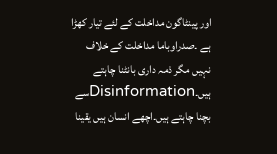اور پینٹاگون مداخلت کے لئے تیار کھڑا ہے ۔صدراوباما مداخلت کے خلاف نہیں مگر ذمہ داری بانٹنا چاہتے ہیں۔Disinformationسے بچنا چاہتے ہیں۔اچھے انسان ہیں یقینا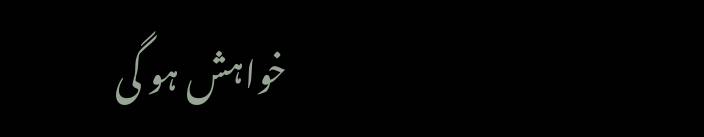خواہش ہو گی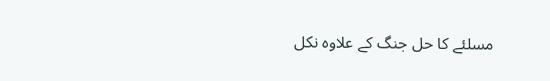مسلئے کا حل جنگ کے علاوہ نکل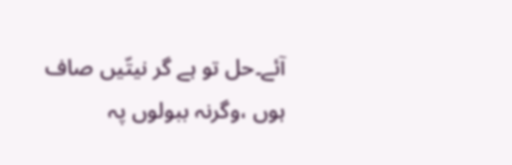آئے۔حل تو ہے گر نیتّیں صاف ہوں ،وگرنہ ببولوں پہ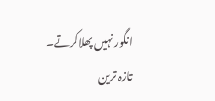انگور نہیں پھلاکرتے۔
تازہ ترین